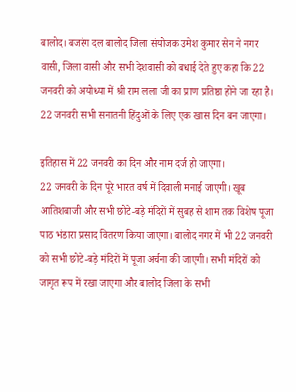बालोद। बजरंग दल बालोद जिला संयोजक उमेश कुमार सेन ने नगर वासी, जिला वासी और सभी देशवासी को बधाई देते हुए कहा कि 22 जनवरी को अयोध्या में श्री राम लला जी का प्राण प्रतिष्ठा होने जा रहा है। 22 जनवरी सभी सनातनी हिंदुओं के लिए एक खास दिन बन जाएगा।

इतिहास में 22 जनवरी का दिन और नाम दर्ज हो जाएगा।
22 जनवरी के दिन पूरे भारत वर्ष में दिवाली मनाई जाएगी। खूब आतिशबाजी और सभी छोटे-बड़े मंदिरों में सुबह से शाम तक विशेष पूजा पाठ भंडारा प्रसाद वितरण किया जाएगा। बालोद नगर में भी 22 जनवरी को सभी छोटे-बड़े मंदिरों में पूजा अर्चना की जाएगी। सभी मंदिरों को जागृत रूप में रखा जाएगा और बालोद जिला के सभी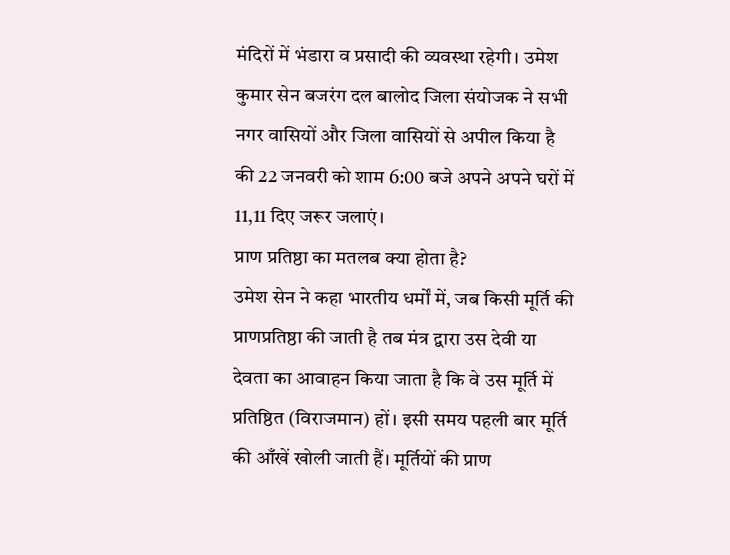मंदिरों में भंडारा व प्रसादी की व्यवस्था रहेगी। उमेश कुमार सेन बजरंग दल बालोद जिला संयोजक ने सभी नगर वासियों और जिला वासियों से अपील किया है की 22 जनवरी को शाम 6:00 बजे अपने अपने घरों में 11,11 दिए जरूर जलाएं।
प्राण प्रतिष्ठा का मतलब क्या होता है?
उमेश सेन ने कहा भारतीय धर्मों में, जब किसी मूर्ति की प्राणप्रतिष्ठा की जाती है तब मंत्र द्वारा उस देवी या देवता का आवाहन किया जाता है कि वे उस मूर्ति में प्रतिष्ठित (विराजमान) हों। इसी समय पहली बार मूर्ति की आँखें खोली जाती हैं। मूर्तियों की प्राण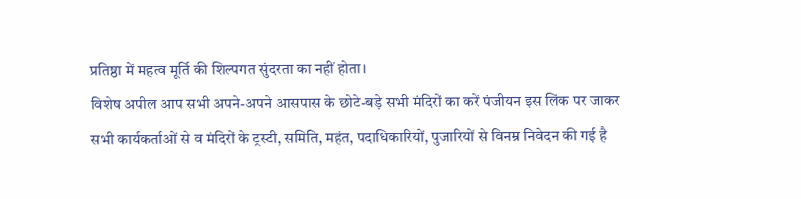प्रतिष्ठा में महत्व मूर्ति की शिल्पगत सुंदरता का नहीं होता।
विशेष अपील आप सभी अपने-अपने आसपास के छोटे-बड़े सभी मंदिरों का करें पंजीयन इस लिंक पर जाकर
सभी कार्यकर्ताओं से व मंदिरों के ट्रस्टी, समिति, महंत, पदाधिकारियों, पुजारियों से विनम्र निवेदन की गई है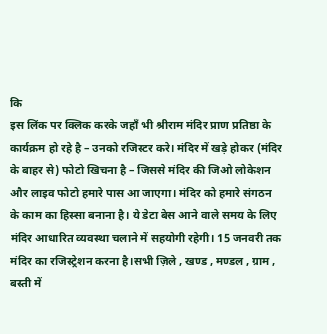कि
इस लिंक पर क्लिक करके जहाँ भी श्रीराम मंदिर प्राण प्रतिष्ठा के कार्यक्रम हो रहे है – उनको रजिस्टर करे। मंदिर में खड़े होकर (मंदिर के बाहर से) फोटो खिचना है – जिससे मंदिर की जिओ लोकेशन और लाइव फोटो हमारे पास आ जाएगा। मंदिर को हमारे संगठन के काम का हिस्सा बनाना है। ये डेटा बेस आने वाले समय के लिए मंदिर आधारित व्यवस्था चलाने में सहयोगी रहेगी। 15 जनवरी तक मंदिर का रजिस्ट्रेशन करना है।सभी ज़िले , खण्ड , मण्डल , ग्राम , बस्ती में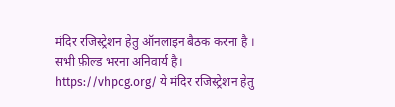मंदिर रजिस्ट्रेशन हेतु ऑनलाइन बैठक करना है ।
सभी फ़ील्ड भरना अनिवार्य है।
https://vhpcg.org/ ये मंदिर रजिस्ट्रेशन हेतु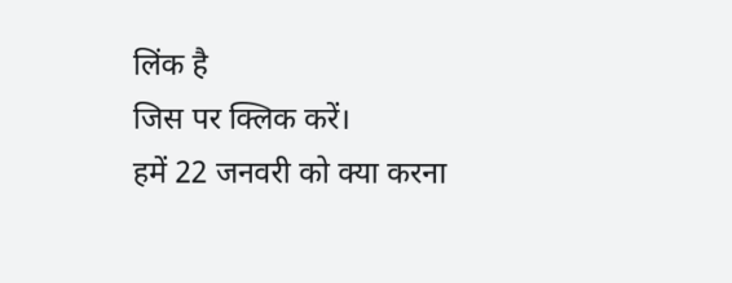लिंक है
जिस पर क्लिक करें।
हमें 22 जनवरी को क्या करना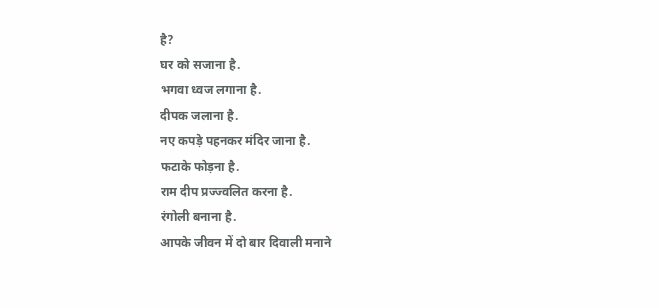है?
घर को सजाना है.
भगवा ध्वज लगाना है.
दीपक जलाना है.
नए कपड़े पहनकर मंदिर जाना है.
फटाके फोड़ना है.
राम दीप प्रज्ज्वलित करना है.
रंगोली बनाना है.
आपके जीवन में दो बार दिवाली मनाने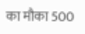का मौका 500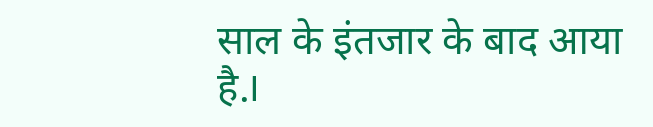साल के इंतजार के बाद आया है.।